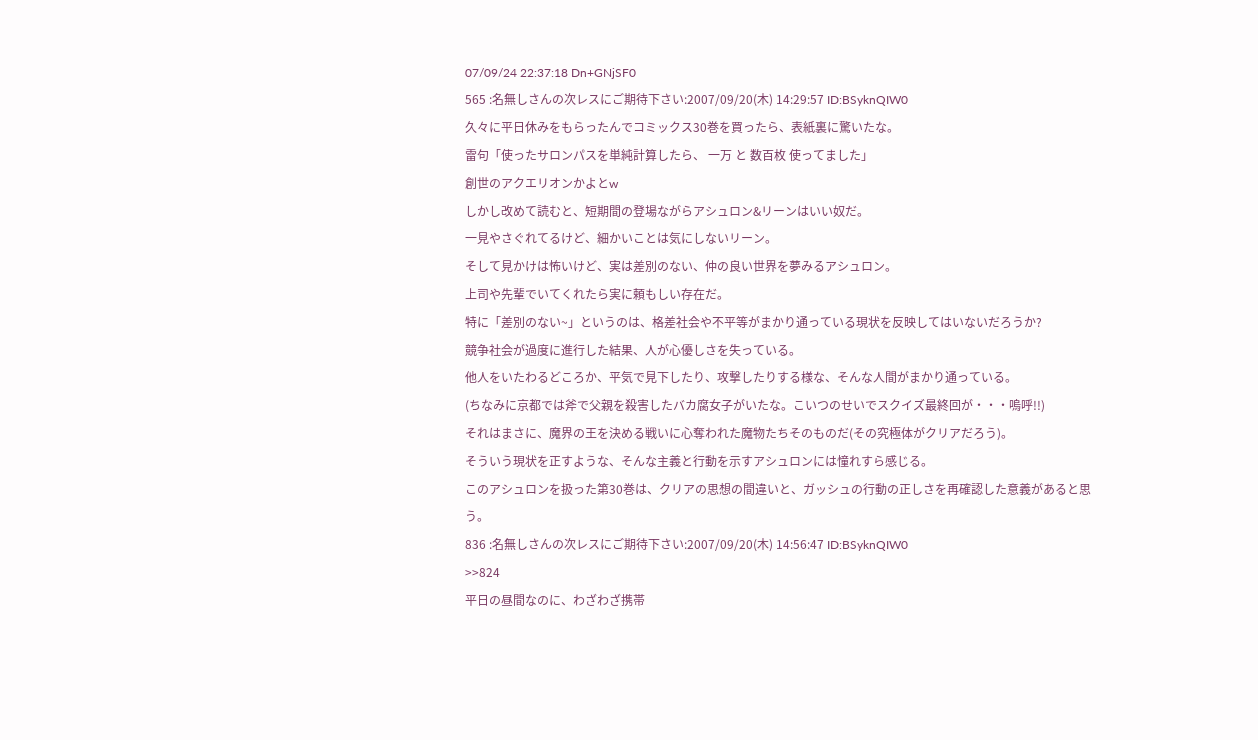07/09/24 22:37:18 Dn+GNjSF0
565 :名無しさんの次レスにご期待下さい:2007/09/20(木) 14:29:57 ID:BSyknQIW0
久々に平日休みをもらったんでコミックス30巻を買ったら、表紙裏に驚いたな。
雷句「使ったサロンパスを単純計算したら、 一万 と 数百枚 使ってました」
創世のアクエリオンかよとw
しかし改めて読むと、短期間の登場ながらアシュロン&リーンはいい奴だ。
一見やさぐれてるけど、細かいことは気にしないリーン。
そして見かけは怖いけど、実は差別のない、仲の良い世界を夢みるアシュロン。
上司や先輩でいてくれたら実に頼もしい存在だ。
特に「差別のない~」というのは、格差社会や不平等がまかり通っている現状を反映してはいないだろうか?
競争社会が過度に進行した結果、人が心優しさを失っている。
他人をいたわるどころか、平気で見下したり、攻撃したりする様な、そんな人間がまかり通っている。
(ちなみに京都では斧で父親を殺害したバカ腐女子がいたな。こいつのせいでスクイズ最終回が・・・嗚呼!!)
それはまさに、魔界の王を決める戦いに心奪われた魔物たちそのものだ(その究極体がクリアだろう)。
そういう現状を正すような、そんな主義と行動を示すアシュロンには憧れすら感じる。
このアシュロンを扱った第30巻は、クリアの思想の間違いと、ガッシュの行動の正しさを再確認した意義があると思う。
836 :名無しさんの次レスにご期待下さい:2007/09/20(木) 14:56:47 ID:BSyknQIW0
>>824
平日の昼間なのに、わざわざ携帯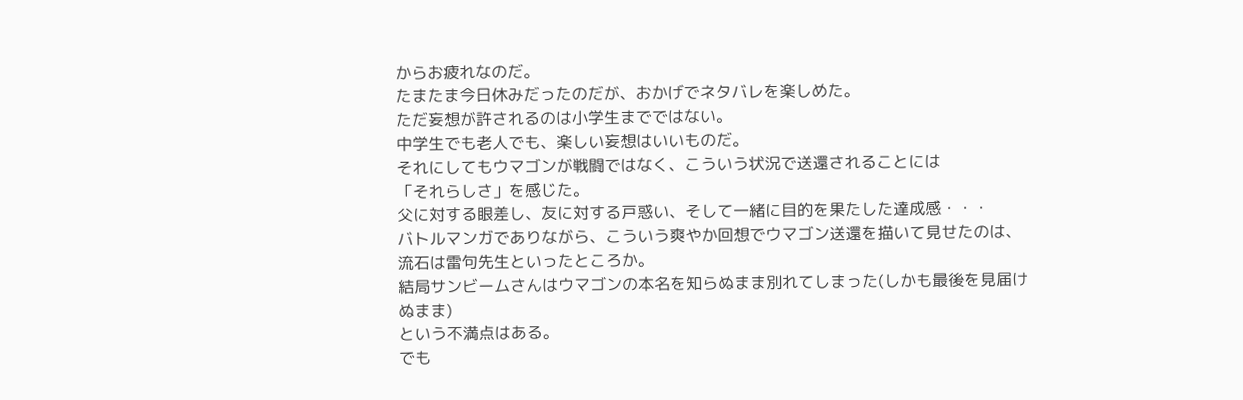からお疲れなのだ。
たまたま今日休みだったのだが、おかげでネタバレを楽しめた。
ただ妄想が許されるのは小学生までではない。
中学生でも老人でも、楽しい妄想はいいものだ。
それにしてもウマゴンが戦闘ではなく、こういう状況で送還されることには
「それらしさ」を感じた。
父に対する眼差し、友に対する戸惑い、そして一緒に目的を果たした達成感・・・
バトルマンガでありながら、こういう爽やか回想でウマゴン送還を描いて見せたのは、
流石は雷句先生といったところか。
結局サンビームさんはウマゴンの本名を知らぬまま別れてしまった(しかも最後を見届けぬまま)
という不満点はある。
でも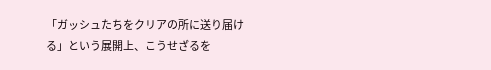「ガッシュたちをクリアの所に送り届ける」という展開上、こうせざるを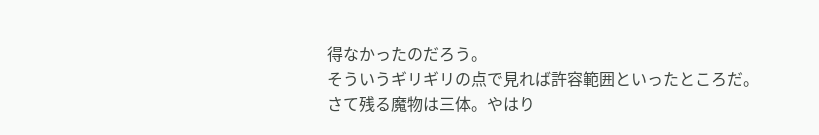得なかったのだろう。
そういうギリギリの点で見れば許容範囲といったところだ。
さて残る魔物は三体。やはり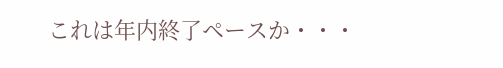これは年内終了ペースか・・・